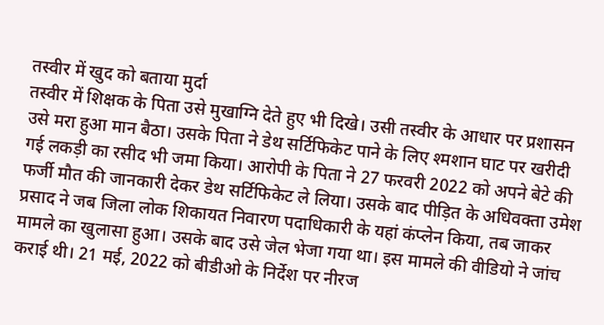तस्वीर में खुद को बताया मुर्दा
तस्वीर में शिक्षक के पिता उसे मुखाग्नि देते हुए भी दिखे। उसी तस्वीर के आधार पर प्रशासन उसे मरा हुआ मान बैठा। उसके पिता ने डेथ सर्टिफिकेट पाने के लिए श्मशान घाट पर खरीदी गई लकड़ी का रसीद भी जमा किया। आरोपी के पिता ने 27 फरवरी 2022 को अपने बेटे की फर्जी मौत की जानकारी देकर डेथ सर्टिफिकेट ले लिया। उसके बाद पीड़ित के अधिवक्ता उमेश प्रसाद ने जब जिला लोक शिकायत निवारण पदाधिकारी के यहां कंप्लेन किया, तब जाकर मामले का खुलासा हुआ। उसके बाद उसे जेल भेजा गया था। इस मामले की वीडियो ने जांच कराई थी। 21 मई, 2022 को बीडीओ के निर्देश पर नीरज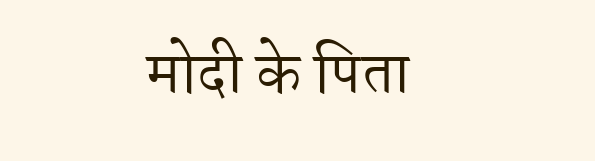मोदी के पिता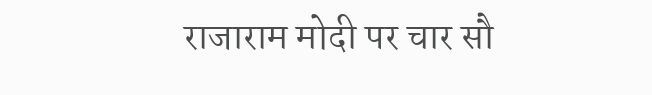राजाराम मोदी पर चार सौ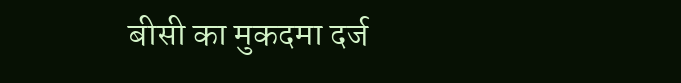बीसी का मुकदमा दर्ज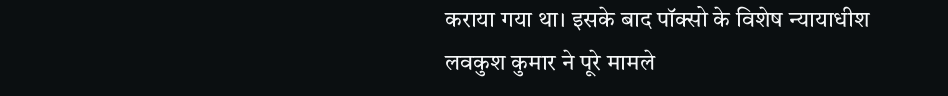कराया गया था। इसके बाद पॉक्सो के विशेष न्यायाधीश लवकुश कुमार ने पूरे मामले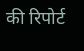की रिपोर्ट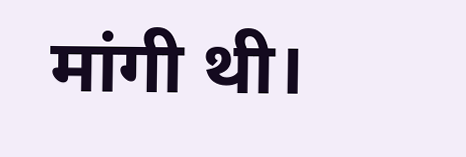मांगी थी।